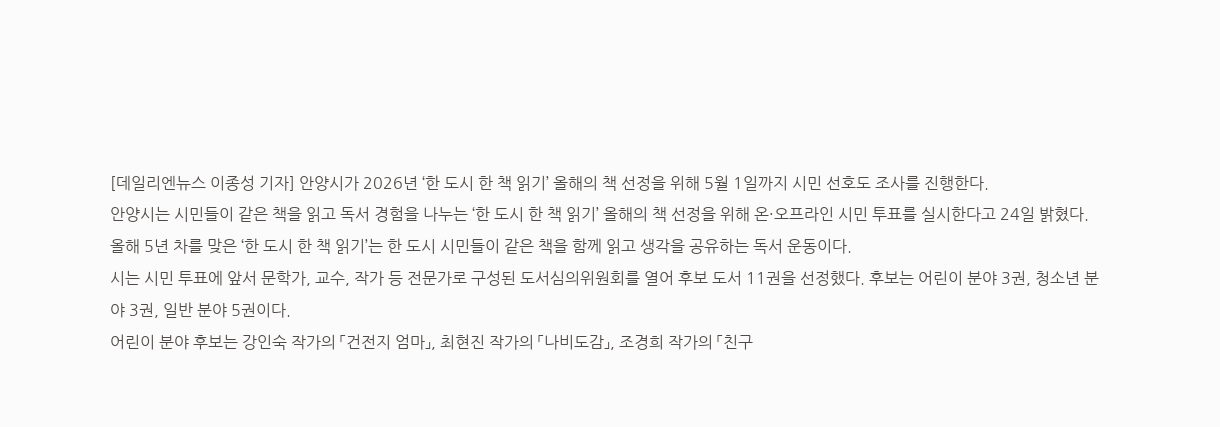[데일리엔뉴스 이종성 기자] 안양시가 2026년 ‘한 도시 한 책 읽기’ 올해의 책 선정을 위해 5월 1일까지 시민 선호도 조사를 진행한다.
안양시는 시민들이 같은 책을 읽고 독서 경험을 나누는 ‘한 도시 한 책 읽기’ 올해의 책 선정을 위해 온·오프라인 시민 투표를 실시한다고 24일 밝혔다.
올해 5년 차를 맞은 ‘한 도시 한 책 읽기’는 한 도시 시민들이 같은 책을 함께 읽고 생각을 공유하는 독서 운동이다.
시는 시민 투표에 앞서 문학가, 교수, 작가 등 전문가로 구성된 도서심의위원회를 열어 후보 도서 11권을 선정했다. 후보는 어린이 분야 3권, 청소년 분야 3권, 일반 분야 5권이다.
어린이 분야 후보는 강인숙 작가의 「건전지 엄마」, 최현진 작가의 「나비도감」, 조경희 작가의 「친구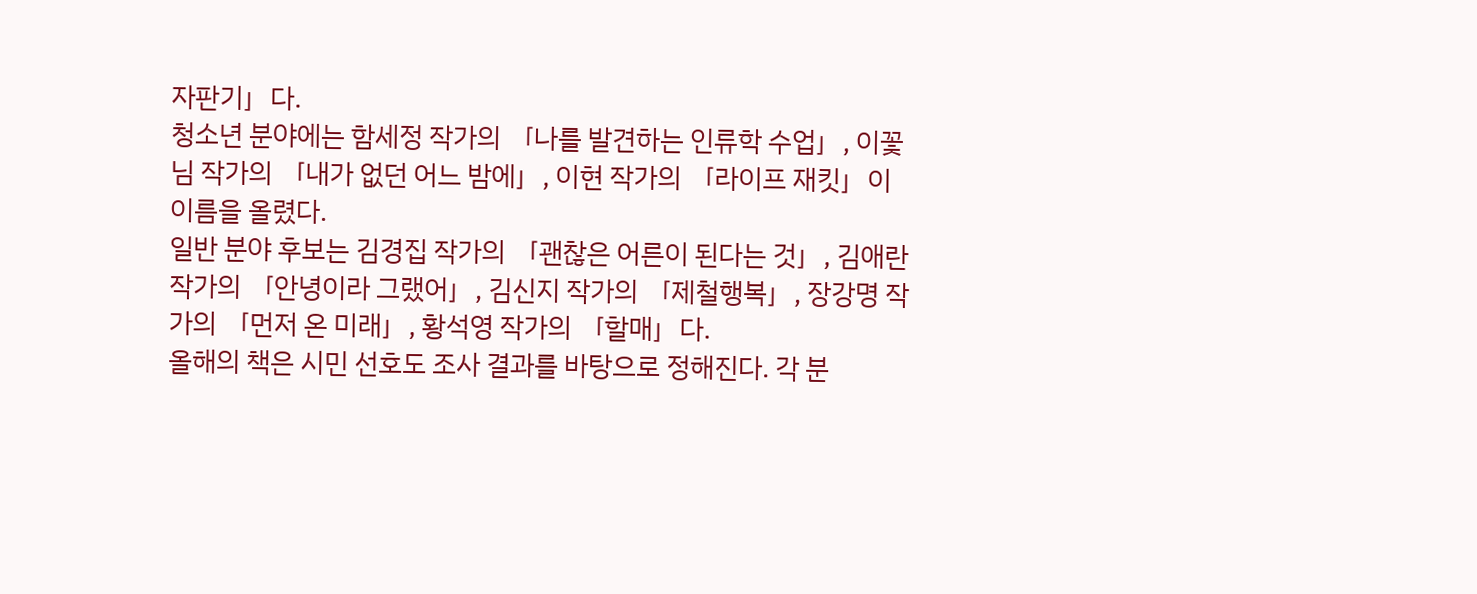자판기」다.
청소년 분야에는 함세정 작가의 「나를 발견하는 인류학 수업」, 이꽃님 작가의 「내가 없던 어느 밤에」, 이현 작가의 「라이프 재킷」이 이름을 올렸다.
일반 분야 후보는 김경집 작가의 「괜찮은 어른이 된다는 것」, 김애란 작가의 「안녕이라 그랬어」, 김신지 작가의 「제철행복」, 장강명 작가의 「먼저 온 미래」, 황석영 작가의 「할매」다.
올해의 책은 시민 선호도 조사 결과를 바탕으로 정해진다. 각 분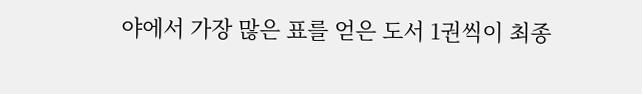야에서 가장 많은 표를 얻은 도서 1권씩이 최종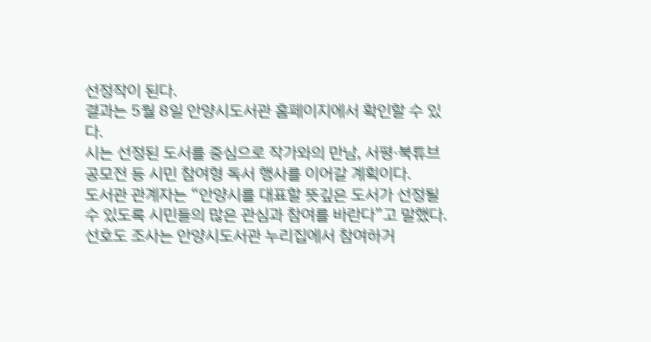선정작이 된다.
결과는 5월 8일 안양시도서관 홈페이지에서 확인할 수 있다.
시는 선정된 도서를 중심으로 작가와의 만남, 서평·북튜브 공모전 등 시민 참여형 독서 행사를 이어갈 계획이다.
도서관 관계자는 “안양시를 대표할 뜻깊은 도서가 선정될 수 있도록 시민들의 많은 관심과 참여를 바란다”고 말했다.
선호도 조사는 안양시도서관 누리집에서 참여하거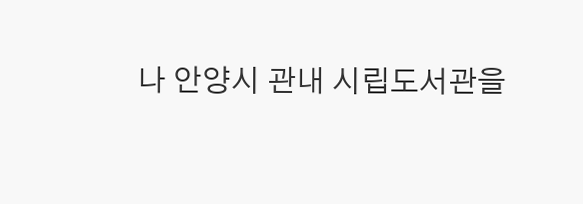나 안양시 관내 시립도서관을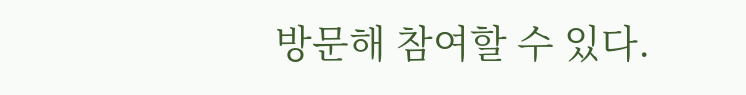방문해 참여할 수 있다.